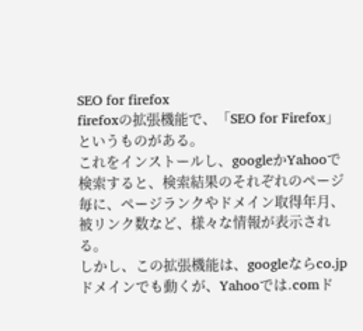SEO for firefox
firefoxの拡張機能で、「SEO for Firefox」というものがある。
これをインストールし、googleかYahooで検索すると、検索結果のそれぞれのページ毎に、ページランクやドメイン取得年月、被リンク数など、様々な情報が表示される。
しかし、この拡張機能は、googleならco.jpドメインでも動くが、Yahooでは.comド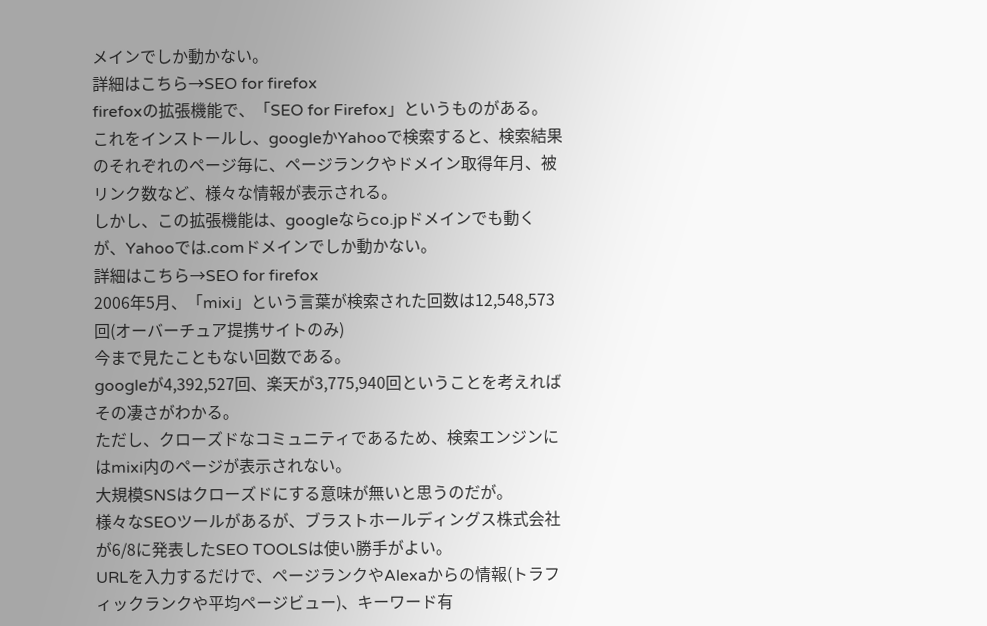メインでしか動かない。
詳細はこちら→SEO for firefox
firefoxの拡張機能で、「SEO for Firefox」というものがある。
これをインストールし、googleかYahooで検索すると、検索結果のそれぞれのページ毎に、ページランクやドメイン取得年月、被リンク数など、様々な情報が表示される。
しかし、この拡張機能は、googleならco.jpドメインでも動くが、Yahooでは.comドメインでしか動かない。
詳細はこちら→SEO for firefox
2006年5月、「mixi」という言葉が検索された回数は12,548,573回(オーバーチュア提携サイトのみ)
今まで見たこともない回数である。
googleが4,392,527回、楽天が3,775,940回ということを考えればその凄さがわかる。
ただし、クローズドなコミュニティであるため、検索エンジンにはmixi内のページが表示されない。
大規模SNSはクローズドにする意味が無いと思うのだが。
様々なSEOツールがあるが、ブラストホールディングス株式会社が6/8に発表したSEO TOOLSは使い勝手がよい。
URLを入力するだけで、ページランクやAlexaからの情報(トラフィックランクや平均ページビュー)、キーワード有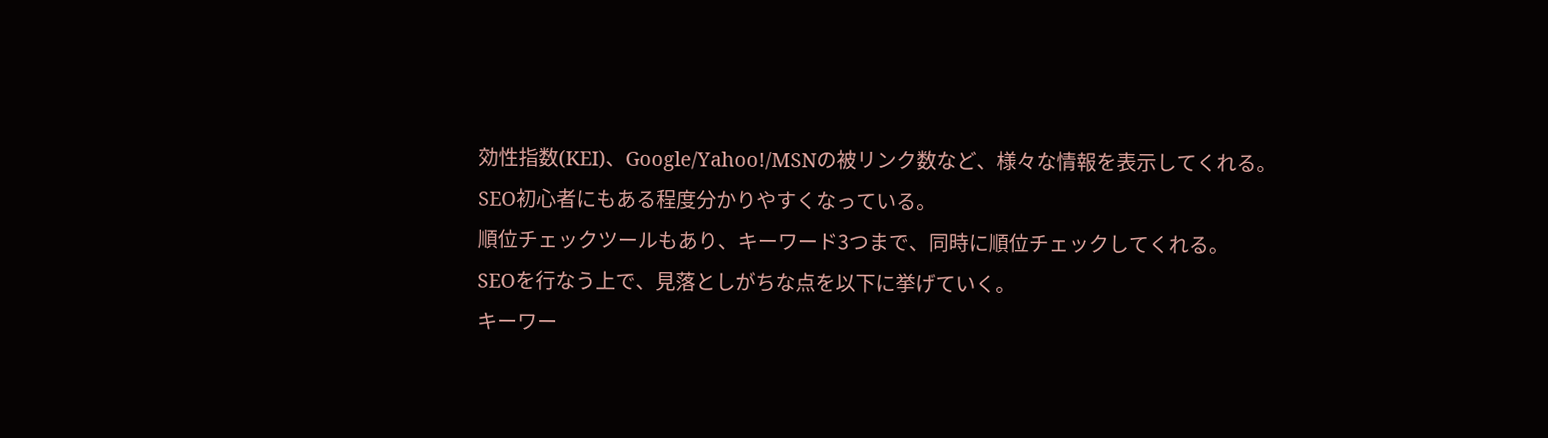効性指数(KEI)、Google/Yahoo!/MSNの被リンク数など、様々な情報を表示してくれる。
SEO初心者にもある程度分かりやすくなっている。
順位チェックツールもあり、キーワード3つまで、同時に順位チェックしてくれる。
SEOを行なう上で、見落としがちな点を以下に挙げていく。
キーワー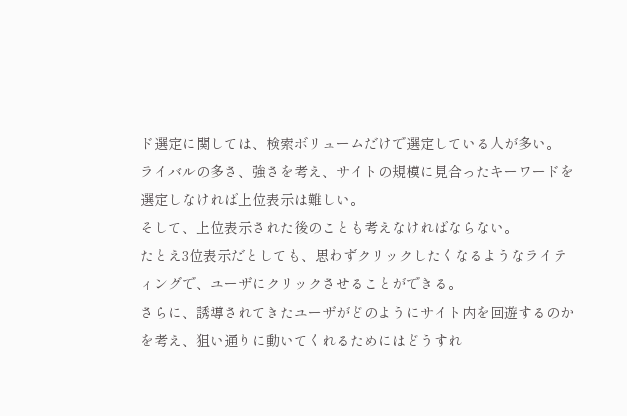ド選定に関しては、検索ボリュームだけで選定している人が多い。
ライバルの多さ、強さを考え、サイトの規模に見合ったキーワードを選定しなければ上位表示は難しい。
そして、上位表示された後のことも考えなければならない。
たとえ3位表示だとしても、思わずクリックしたくなるようなライティングで、ユーザにクリックさせることができる。
さらに、誘導されてきたユーザがどのようにサイト内を回遊するのかを考え、狙い通りに動いてくれるためにはどうすれ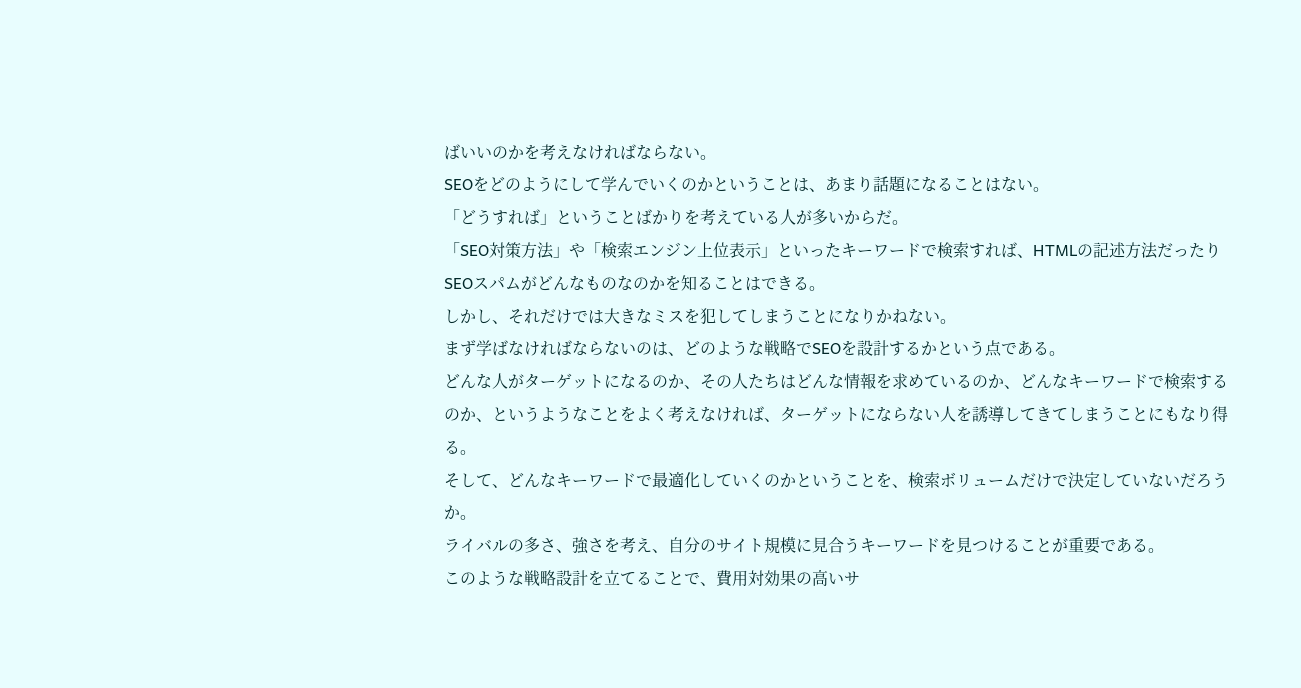ばいいのかを考えなければならない。
SEOをどのようにして学んでいくのかということは、あまり話題になることはない。
「どうすれば」ということばかりを考えている人が多いからだ。
「SEO対策方法」や「検索エンジン上位表示」といったキーワードで検索すれば、HTMLの記述方法だったりSEOスパムがどんなものなのかを知ることはできる。
しかし、それだけでは大きなミスを犯してしまうことになりかねない。
まず学ばなければならないのは、どのような戦略でSEOを設計するかという点である。
どんな人がターゲットになるのか、その人たちはどんな情報を求めているのか、どんなキーワードで検索するのか、というようなことをよく考えなければ、ターゲットにならない人を誘導してきてしまうことにもなり得る。
そして、どんなキーワードで最適化していくのかということを、検索ボリュームだけで決定していないだろうか。
ライバルの多さ、強さを考え、自分のサイト規模に見合うキーワードを見つけることが重要である。
このような戦略設計を立てることで、費用対効果の高いサ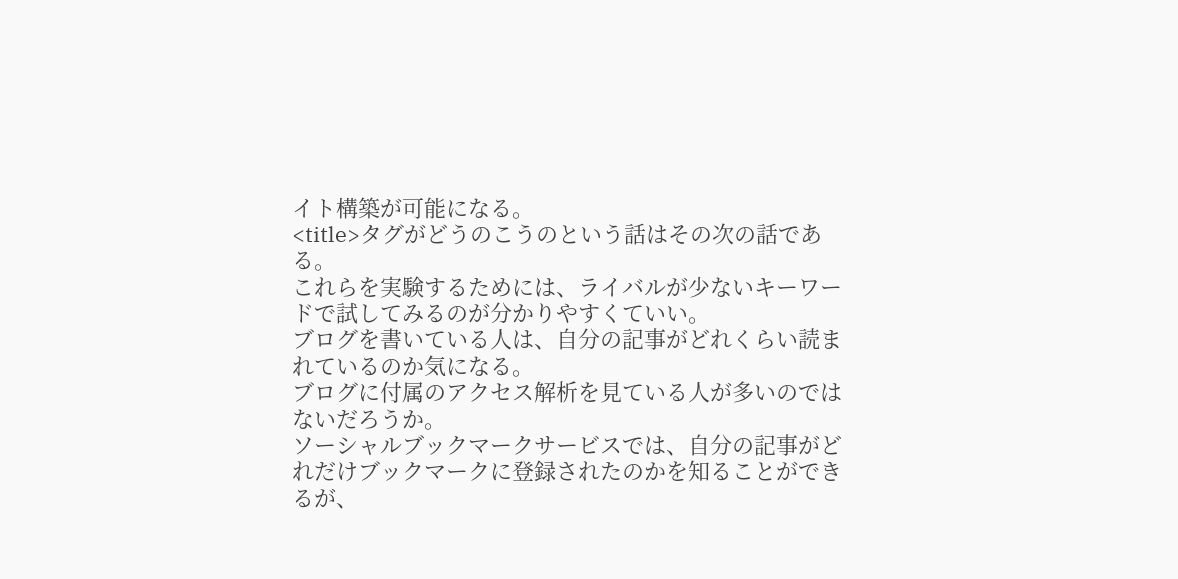イト構築が可能になる。
<title>タグがどうのこうのという話はその次の話である。
これらを実験するためには、ライバルが少ないキーワードで試してみるのが分かりやすくていい。
ブログを書いている人は、自分の記事がどれくらい読まれているのか気になる。
ブログに付属のアクセス解析を見ている人が多いのではないだろうか。
ソーシャルブックマークサービスでは、自分の記事がどれだけブックマークに登録されたのかを知ることができるが、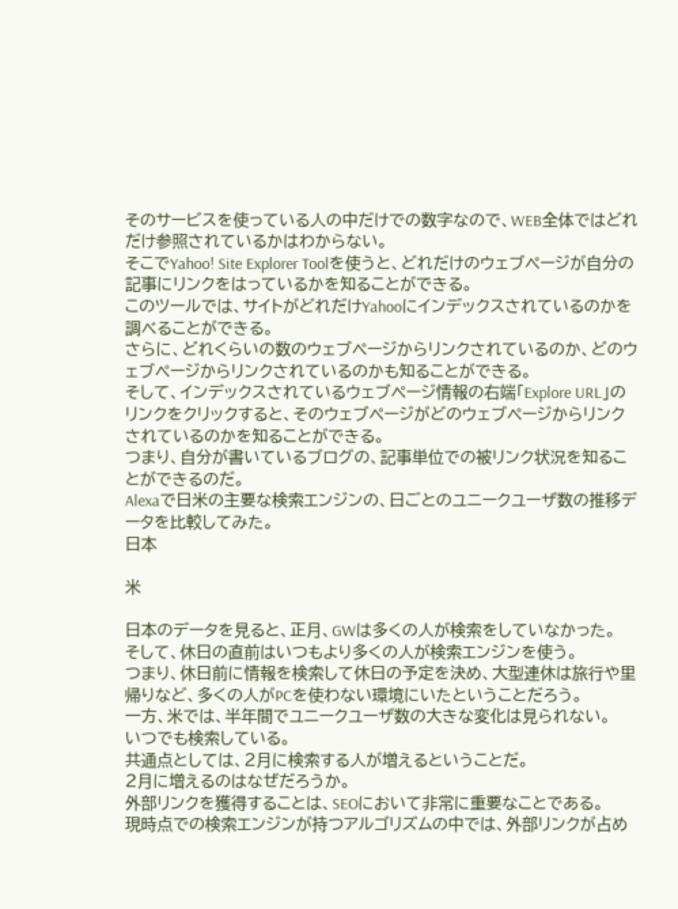そのサービスを使っている人の中だけでの数字なので、WEB全体ではどれだけ参照されているかはわからない。
そこでYahoo! Site Explorer Toolを使うと、どれだけのウェブページが自分の記事にリンクをはっているかを知ることができる。
このツールでは、サイトがどれだけYahooにインデックスされているのかを調べることができる。
さらに、どれくらいの数のウェブページからリンクされているのか、どのウェブページからリンクされているのかも知ることができる。
そして、インデックスされているウェブページ情報の右端「Explore URL」のリンクをクリックすると、そのウェブページがどのウェブページからリンクされているのかを知ることができる。
つまり、自分が書いているブログの、記事単位での被リンク状況を知ることができるのだ。
Alexaで日米の主要な検索エンジンの、日ごとのユニークユーザ数の推移データを比較してみた。
日本

米

日本のデータを見ると、正月、GWは多くの人が検索をしていなかった。
そして、休日の直前はいつもより多くの人が検索エンジンを使う。
つまり、休日前に情報を検索して休日の予定を決め、大型連休は旅行や里帰りなど、多くの人がPCを使わない環境にいたということだろう。
一方、米では、半年間でユニークユーザ数の大きな変化は見られない。
いつでも検索している。
共通点としては、2月に検索する人が増えるということだ。
2月に増えるのはなぜだろうか。
外部リンクを獲得することは、SEOにおいて非常に重要なことである。
現時点での検索エンジンが持つアルゴリズムの中では、外部リンクが占め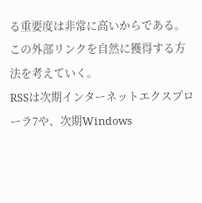る重要度は非常に高いからである。
この外部リンクを自然に獲得する方法を考えていく。
RSSは次期インターネットエクスプローラ7や、次期Windows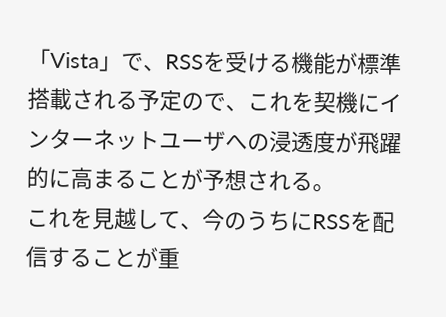「Vista」で、RSSを受ける機能が標準搭載される予定ので、これを契機にインターネットユーザへの浸透度が飛躍的に高まることが予想される。
これを見越して、今のうちにRSSを配信することが重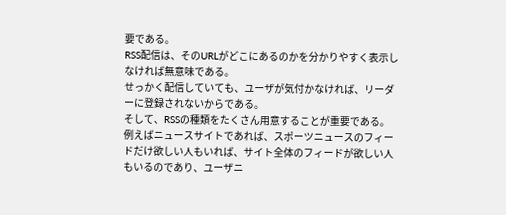要である。
RSS配信は、そのURLがどこにあるのかを分かりやすく表示しなければ無意味である。
せっかく配信していても、ユーザが気付かなければ、リーダーに登録されないからである。
そして、RSSの種類をたくさん用意することが重要である。
例えばニュースサイトであれば、スポーツニュースのフィードだけ欲しい人もいれば、サイト全体のフィードが欲しい人もいるのであり、ユーザニ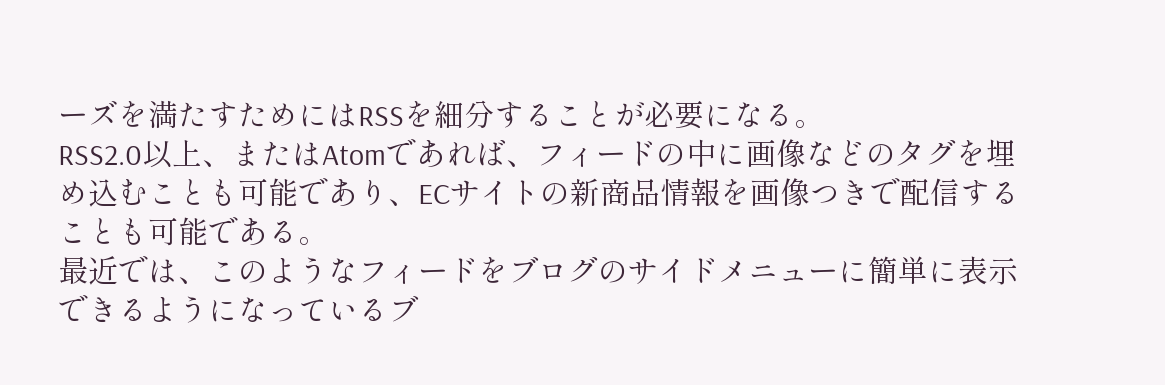ーズを満たすためにはRSSを細分することが必要になる。
RSS2.0以上、またはAtomであれば、フィードの中に画像などのタグを埋め込むことも可能であり、ECサイトの新商品情報を画像つきで配信することも可能である。
最近では、このようなフィードをブログのサイドメニューに簡単に表示できるようになっているブ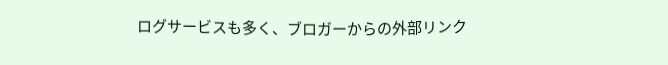ログサービスも多く、ブロガーからの外部リンク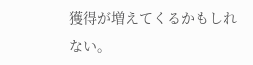獲得が増えてくるかもしれない。